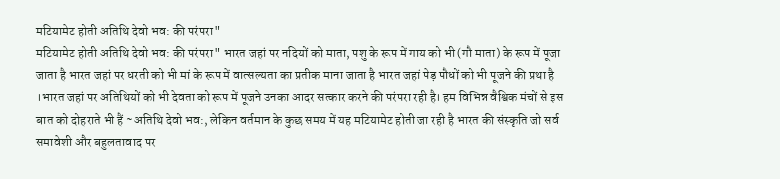मटियामेट होती अतिथि देवो भव: की परंपरा"
मटियामेट होती अतिथि देवो भव: की परंपरा" भारत जहां पर नदियों को माता, पशु के रूप में गाय को भी (गौ माता) के रूप में पूजा जाता है भारत जहां पर धरती को भी मां के रूप में वात्सल्यता का प्रतीक माना जाता है भारत जहां पेड़ पौधों को भी पूजने की प्रथा है ।भारत जहां पर अतिथियों को भी देवता को रूप में पूजने उनका आदर सत्कार करने की परंपरा रही है। हम विभिन्न वैश्विक मंचों से इस बात को दोहराते भी हैं ~अतिथि देवो भव:, लेकिन वर्तमान के कुछ समय में यह मटियामेट होती जा रही है भारत की संस्कृति जो सर्व समावेशी और बहुलतावाद पर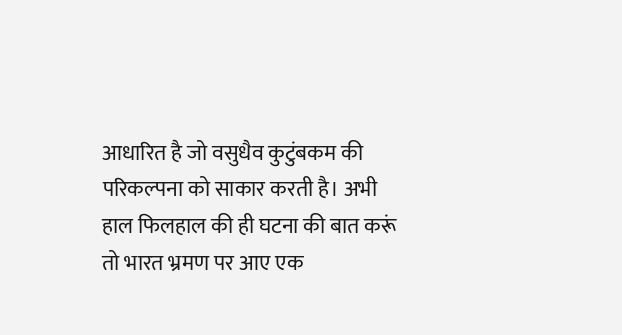आधारित है जो वसुधैव कुटुंबकम की परिकल्पना को साकार करती है। अभी हाल फिलहाल की ही घटना की बात करूं तो भारत भ्रमण पर आए एक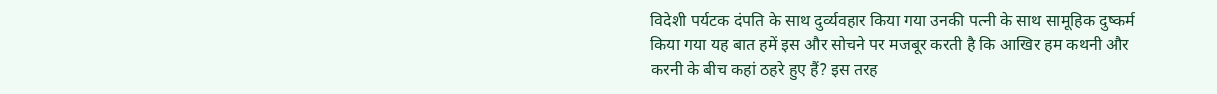विदेशी पर्यटक दंपति के साथ दुर्व्यवहार किया गया उनकी पत्नी के साथ सामूहिक दुष्कर्म किया गया यह बात हमें इस और सोचने पर मजबूर करती है कि आखिर हम कथनी और करनी के बीच कहां ठहरे हुए हैं? इस तरह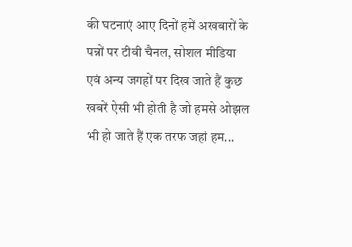की घटनाएं आए दिनों हमें अखबारों के पन्नों पर टीवी चैनल, सोशल मीडिया एवं अन्य जगहों पर दिख जाते हैं कुछ खबरें ऐसी भी होती है जो हमसे ओझल भी हो जाते हैं एक तरफ जहां हम...